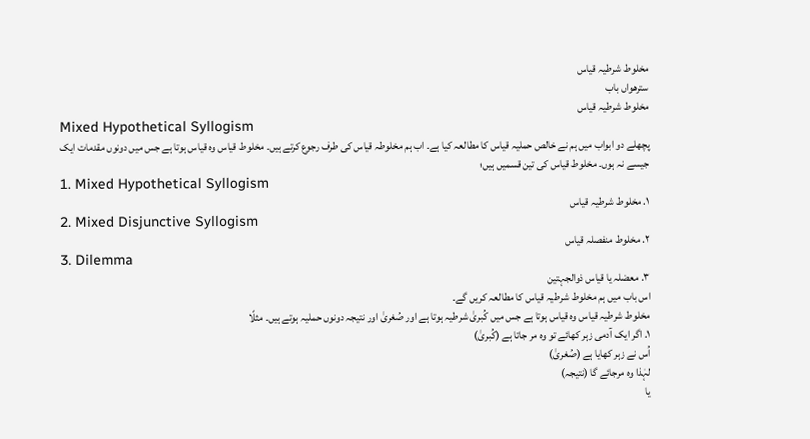مخلوط شرطیہ قیاس
سترھواں باب
مخلوط شرطیہ قیاس
Mixed Hypothetical Syllogism
پچھلے دو ابواب میں ہم نے خالص حملیہ قیاس کا مطالعہ کیا ہے۔ اب ہم مخلوطہ قیاس کی طرف رجوع کرتے ہیں۔ مخلوط قیاس وہ قیاس ہوتا ہے جس میں دونوں مقدمات ایک جیسے نہ ہوں۔ مخلوط قیاس کی تین قسمیں ہیں؛
1. Mixed Hypothetical Syllogism
١. مخلوط شرطیہ قیاس
2. Mixed Disjunctive Syllogism
٢. مخلوط منفصلہ قیاس
3. Dilemma
٣. معضلہ یا قیاس ذوالجہتین
اس باب میں ہم مخلوط شرطیہ قیاس کا مطالعہ کریں گے۔
مخلوط شرطیہ قیاس وہ قیاس ہوتا ہے جس میں کُبریٰ شرطیہ ہوتا ہے اور صُغریٰ اور نتیجہ دونوں حملیہ ہوتے ہیں۔ مثلًا
١. اگر ایک آدمی زہر کھائے تو وہ مر جاتا ہے (کُبریٰ)
اُس نے زہر کھایا ہے (صُغریٰ)
لہٰذا وہ مرجائے گا (نتیجہ)
یا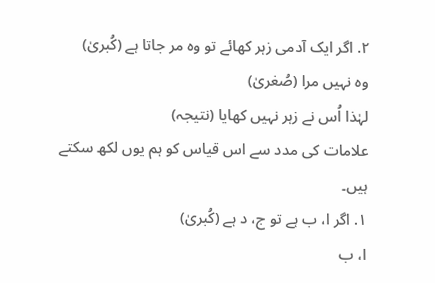٢. اگر ایک آدمی زہر کھائے تو وہ مر جاتا ہے (کُبریٰ)
وہ نہیں مرا (صُغریٰ)
لہٰذا اُس نے زہر نہیں کھایا (نتیجہ)
علامات کی مدد سے اس قیاس کو ہم یوں لکھ سکتے ہیں۔
١. اگر ا، ب ہے تو ج، د ہے (کُبریٰ)
ا، ب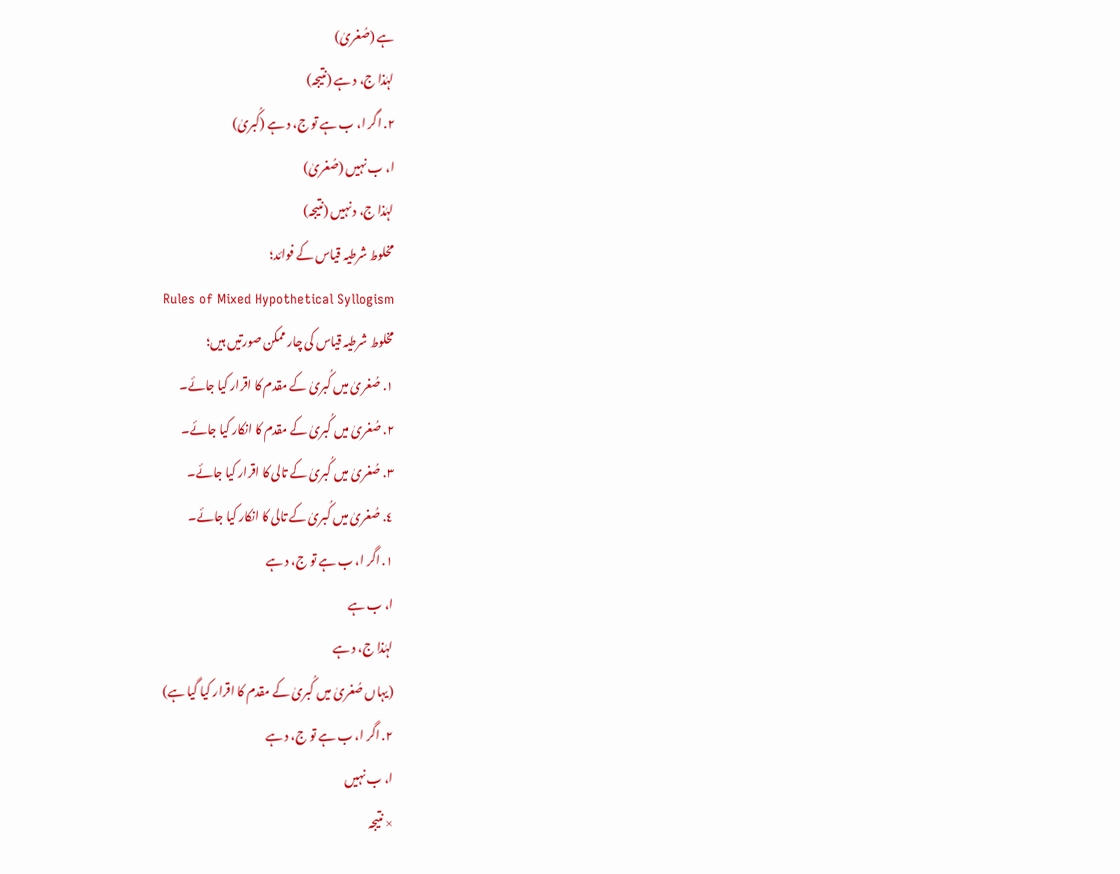ہے (صُغریٰ)
لہٰذا ج، د ہے (نتیجہ)
٢. اگر ا، ب ہے تو ج، د ہے (کُبریٰ)
ا، ب نہیں (صُغریٰ)
لہٰذا ج، د نہیں (نتیجہ)
مخلوط شرطیہ قیاس کے فوائد؛
Rules of Mixed Hypothetical Syllogism
مخلوط شرطیہ قیاس کی چار ممکن صورتیں ہیں؛
١. صُغریٰ میں کُبریٰ کے مقدم کا اقرار کیا جائے۔
٢. صُغریٰ میں کُبریٰ کے مقدم کا انکار کیا جائے۔
٣. صُغریٰ میں کُبریٰ کے تالی کا اقرار کیا جائے۔
٤. صُغریٰ میں کُبریٰ کے تالی کا انکار کیا جائے۔
١. اگر ا، ب ہے تو ج، د ہے
ا، ب ہے
لہٰذا ج، د ہے
(یہاں صُغریٰ میں کُبریٰ کے مقدم کا اقرار کیا گیا ہے)
٢. اگر ا، ب ہے تو ج، د ہے
ا، ب نہیں
× نتیجہ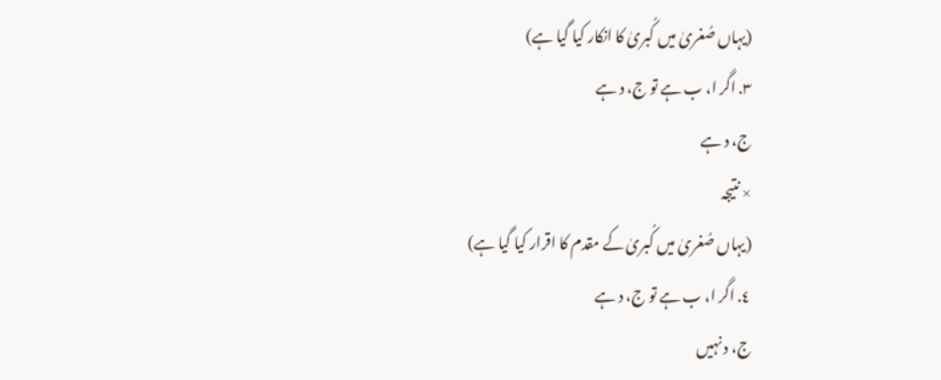(یہاں صُغریٰ میں کُبریٰ کا انکار کیا گیا ہے)
٣. اگر ا، ب ہے تو ج، د ہے
ج، د ہے
× نتیجہ
(یہاں صُغریٰ میں کُبریٰ کے مقدم کا اقرار کیا گیا ہے)
٤. اگر ا، ب ہے تو ج، د ہے
ج، د نہیں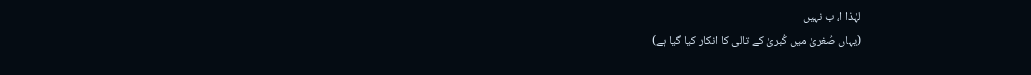لہٰذا ا، ب نہیں
(یہاں صُغریٰ میں کُبریٰ کے تالی کا انکار کیا گیا ہے)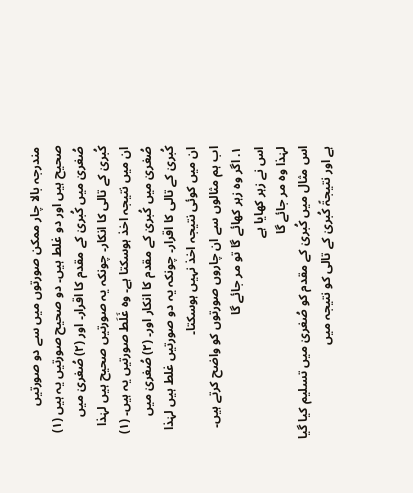مندرجہ بالا چار ممکن صورتوں میں سے دو صورتیں صحیح ہیں اور دو غلط ہیں۔ دو صحیح صورتیں یہ ہیں (۱) صُغریٰ میں کُبریٰ کے مقدم کا اقرار۔ اور (۲) صُغریٰ میں کُبریٰ کے تالی کا انکار۔ چونکہ یہ صورتیں صحیح ہیں لہٰذا ان میں نتیجہ اخذ ہوسکتا ہے۔ وہ غَلَط صورتیں یہ ہیں۔ (۱) صُغریٰ میں کُبریٰ کے مقدم کا انکار اور۔ (۲) صُغریٰ میں کُبریٰ کے تالی کا اقرار۔ چونکہ یہ دو صورتیں غلط ہیں لہٰذا ان میں کوئی نتیجہ اخذ نہیں ہوسکتا۔
اب ہم مثالوں سے ان چاروں صورتوں کو واضح کرتے ہیں۔
١. اگر وہ زہر کھائے گا تو مر جائے گا
اس نے زہر کھایا ہے
لہٰذا وہ مر جائے گا
اس مثال میں کُبریٰ کے مقدم کو صُغریٰ میں تسلیم کیا گیا ہے اور نتیجۃً کُبریٰ کے تالی کو نتیجہ میں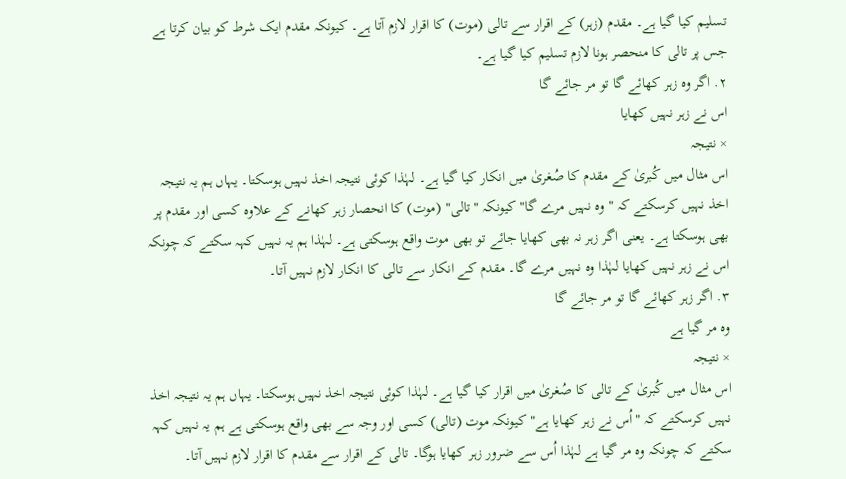تسلیم کیا گیا ہے۔ مقدم (زہر) کے اقرار سے تالی (موت) کا اقرار لازم آتا ہے۔ کیونکہ مقدم ایک شرط کو بیان کرتا ہے جس پر تالی کا منحصر ہونا لازم تسلیم کیا گیا ہے۔
٢. اگر وہ زہر کھائے گا تو مر جائے گا
اس نے زہر نہیں کھایا
× نتیجہ
اس مثال میں کُبریٰ کے مقدم کا صُغریٰ میں انکار کیا گیا ہے۔ لہٰذا کوئی نتیجہ اخذ نہیں ہوسکتا۔ یہاں ہم یہ نتیجہ اخذ نہیں کرسکتے کہ "وہ نہیں مرے گا" کیونکہ "تالی" (موت) کا انحصار زہر کھانے کے علاوہ کسی اور مقدم پر بھی ہوسکتا ہے۔ یعنی اگر زہر نہ بھی کھایا جائے تو بھی موت واقع ہوسکتی ہے۔ لہٰذا ہم یہ نہیں کہہ سکتے کہ چونکہ اس نے زہر نہیں کھایا لہٰذا وہ نہیں مرے گا۔ مقدم کے انکار سے تالی کا انکار لازم نہیں آتا۔
٣. اگر زہر کھائے گا تو مر جائے گا
وہ مر گیا ہے
× نتیجہ
اس مثال میں کُبریٰ کے تالی کا صُغریٰ میں اقرار کیا گیا ہے۔ لہٰذا کوئی نتیجہ اخذ نہیں ہوسکتا۔ یہاں ہم یہ نتیجہ اخذ نہیں کرسکتے کہ "اُس نے زہر کھایا ہے" کیونکہ موت (تالی) کسی اور وجہ سے بھی واقع ہوسکتی ہے ہم یہ نہیں کہہ سکتے کہ چونکہ وہ مر گیا ہے لہٰذا اُس سے ضرور زہر کھایا ہوگا۔ تالی کے اقرار سے مقدم کا اقرار لازم نہیں آتا۔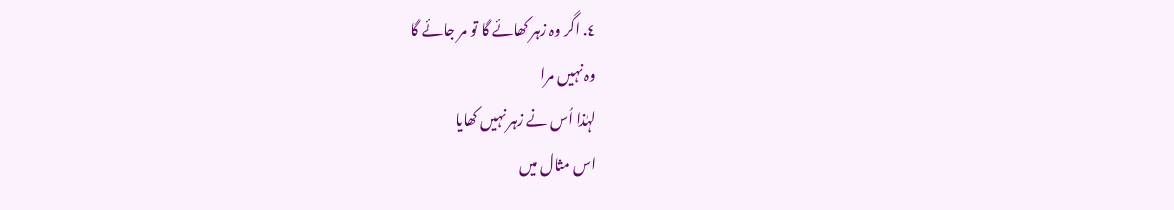٤. اگر وہ زہر کھائے گا تو مر جائے گا
وہ نہیں مرا
لہٰذا اُس نے زہر نہیں کھایا
اس مثال میں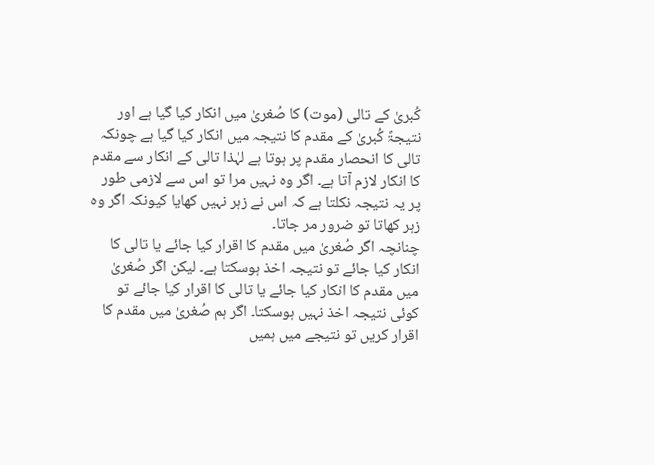کُبریٰ کے تالی (موت) کا صُغریٰ میں انکار کیا گیا ہے اور نتیجۃً کُبریٰ کے مقدم کا نتیجہ میں انکار کیا گیا ہے چونکہ تالی کا انحصار مقدم پر ہوتا ہے لہٰذا تالی کے انکار سے مقدم کا انکار لازم آتا ہے۔ اگر وہ نہیں مرا تو اس سے لازمی طور پر یہ نتیجہ نکلتا ہے کہ اس نے زہر نہیں کھایا کیونکہ اگر وہ زہر کھاتا تو ضرور مر جاتا۔
چنانچہ اگر صُغریٰ میں مقدم کا اقرار کیا جائے یا تالی کا انکار کیا جائے تو نتیجہ اخذ ہوسکتا ہے۔ لیکن اگر صُغریٰ میں مقدم کا انکار کیا جائے یا تالی کا اقرار کیا جائے تو کوئی نتیجہ اخذ نہیں ہوسکتا۔ اگر ہم صُغریٰ میں مقدم کا اقرار کریں تو نتیجے میں ہمیں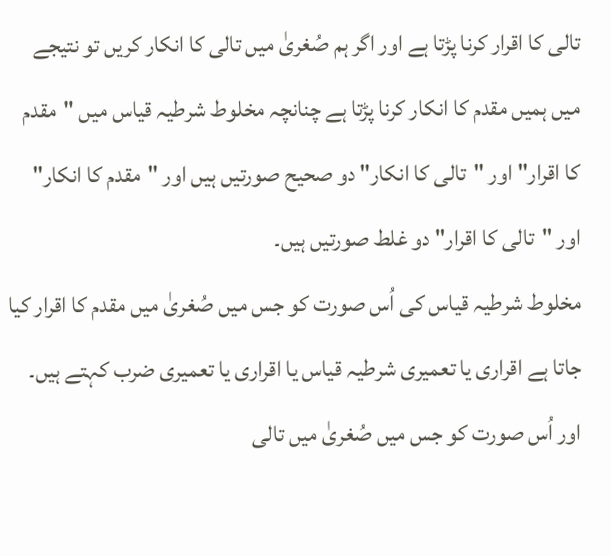تالی کا اقرار کرنا پڑتا ہے اور اگر ہم صُغریٰ میں تالی کا انکار کریں تو نتیجے میں ہمیں مقدم کا انکار کرنا پڑتا ہے چنانچہ مخلوط شرطیہ قیاس میں "مقدم کا اقرار" اور "تالی کا انکار" دو صحیح صورتیں ہیں اور "مقدم کا انکار" اور "تالی کا اقرار" دو غلط صورتیں ہیں۔
مخلوط شرطیہ قیاس کی اُس صورت کو جس میں صُغریٰ میں مقدم کا اقرار کیا جاتا ہے اقراری یا تعمیری شرطیہ قیاس یا اقراری یا تعمیری ضرب کہتے ہیں۔ اور اُس صورت کو جس میں صُغریٰ میں تالی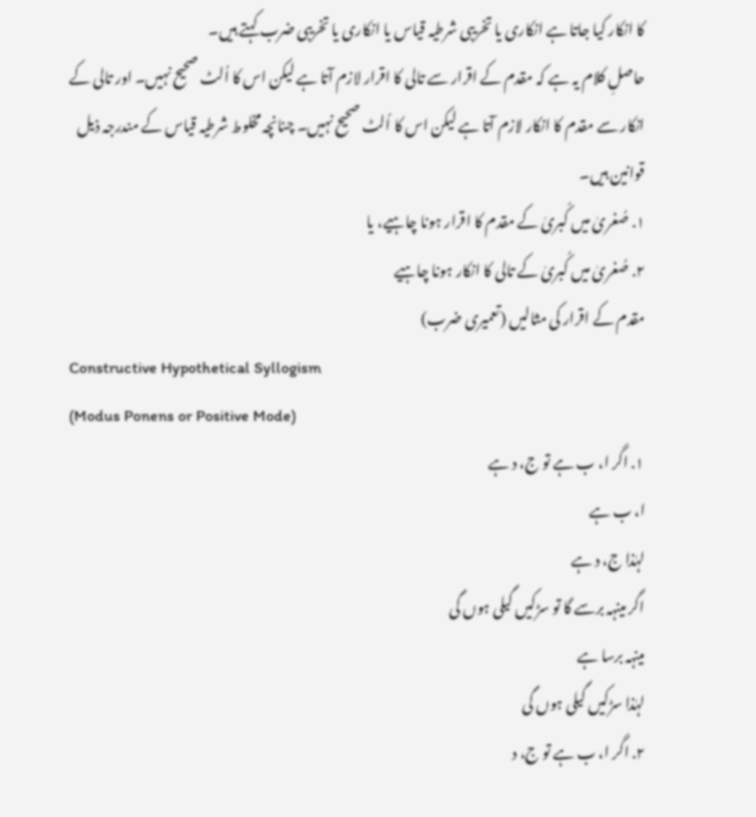کا انکار کیا جاتا ہے انکاری یا تخریبی شرطیہ قیاس یا انکاری یا تخریبی ضرب کہتے ہیں۔
حاصلِ کلام یہ ہے کہ مقدم کے اقرار سے تالی کا اقرار لازم آتا ہے لیکن اس کا اُلٹ صحیح نہیں۔ اور تالی کے انکار سے مقدم کا انکار لازم آتا ہے لیکن اس کا اُلٹ صحیح نہیں۔ چنانچہ مخلوط شرطیہ قیاس کے مندرجہ ذیل قوانین ہیں۔
١. صُغریٰ میں کُبریٰ کے مقدم کا اقرار ہونا چاہیے، یا
٢. صُغریٰ میں کُبریٰ کے تالی کا انکار ہونا چاہیے
مقدم کے اقرار کی مثالیں (تعمیری ضرب)
Constructive Hypothetical Syllogism
(Modus Ponens or Positive Mode)
١. اگر ا، ب ہے تو ج، د ہے
ا، ب ہے
لہٰذا ج، د ہے
اگر مینہہ برسے گا تو سڑکیں گیلی ہوں گی
مینہہ برسا ہے
لہٰذا سڑکیں گیلی ہوں گی
٢. اگر ا، ب ہے تو ج، د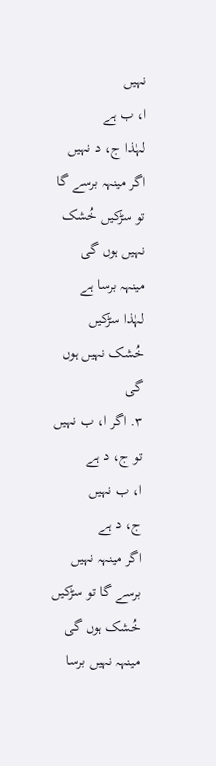نہیں
ا، ب ہے
لہٰذا ج، د نہیں
اگر مینہہ برسے گا تو سڑکیں خُشک نہیں ہوں گی
مینہہ برسا ہے
لہٰذا سڑکیں خُشک نہیں ہوں گی
٣. اگر ا، ب نہیں تو ج، د ہے
ا، ب نہیں
ج، د ہے
اگر مینہہ نہیں برسے گا تو سڑکیں خُشک ہوں گی
مینہہ نہیں برسا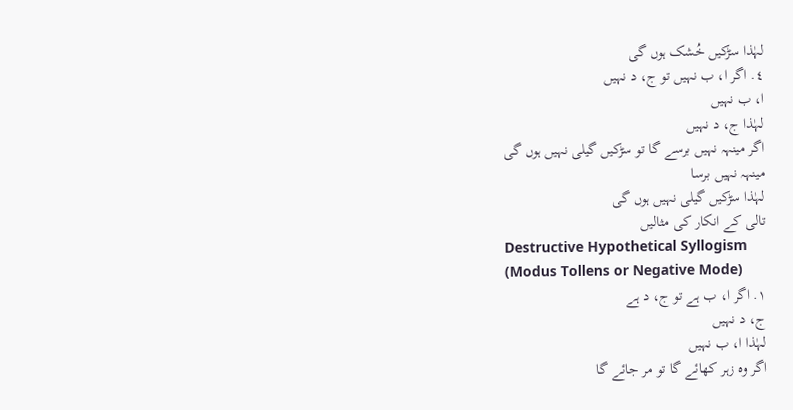لہٰذا سڑکیں خُشک ہوں گی
٤. اگر ا، ب نہیں تو ج، د نہیں
ا، ب نہیں
لہٰذا ج، د نہیں
اگر مینہہ نہیں برسے گا تو سڑکیں گیلی نہیں ہوں گی
مینہہ نہیں برسا
لہٰذا سڑکیں گیلی نہیں ہوں گی
تالی کے انکار کی مثالیں
Destructive Hypothetical Syllogism
(Modus Tollens or Negative Mode)
١. اگر ا، ب ہے تو ج، د ہے
ج، د نہیں
لہٰذا ا، ب نہیں
اگر وہ زہر کھائے گا تو مر جائے گا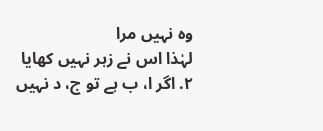وہ نہیں مرا
لہٰذا اس نے زہر نہیں کھایا
٢. اگر ا، ب ہے تو ج، د نہیں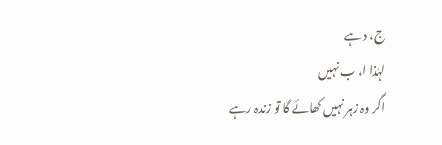ج، د ہے
لہٰذا ا، ب نہیں
اگر وہ زہر نہیں کھائے گا تو زندہ رہے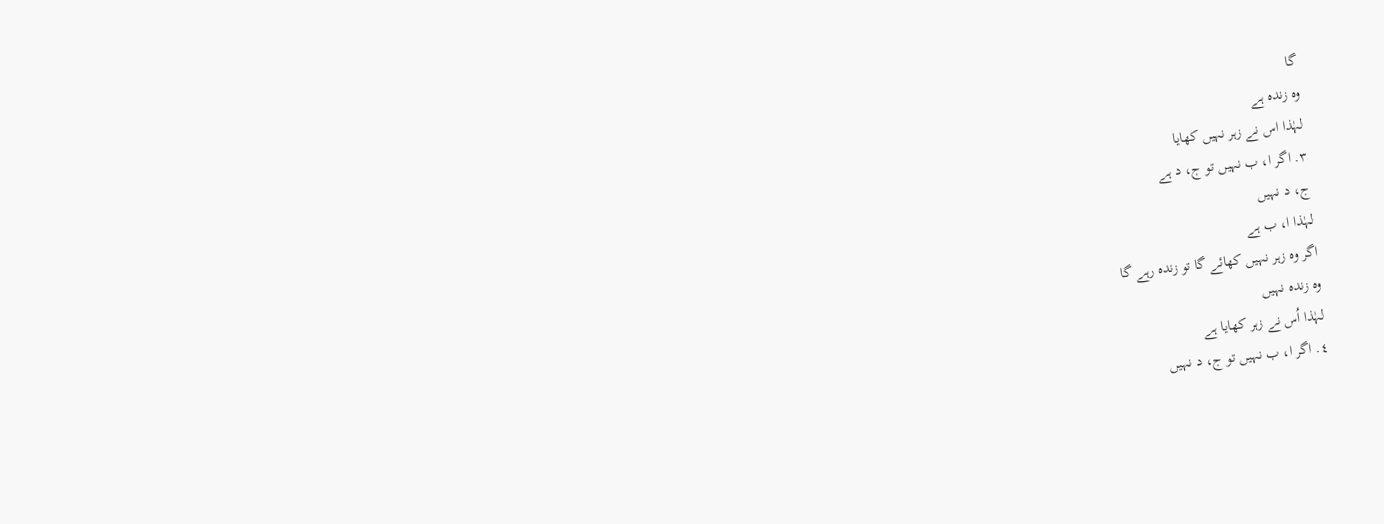گا
وہ زندہ ہے
لہٰذا اس نے زہر نہیں کھایا
٣. اگر ا، ب نہیں تو ج، د ہے
ج، د نہیں
لہٰذا ا، ب ہے
اگر وہ زہر نہیں کھائے گا تو زندہ رہے گا
وہ زندہ نہیں
لہٰذا اُس نے زہر کھایا ہے
٤. اگر ا، ب نہیں تو ج، د نہیں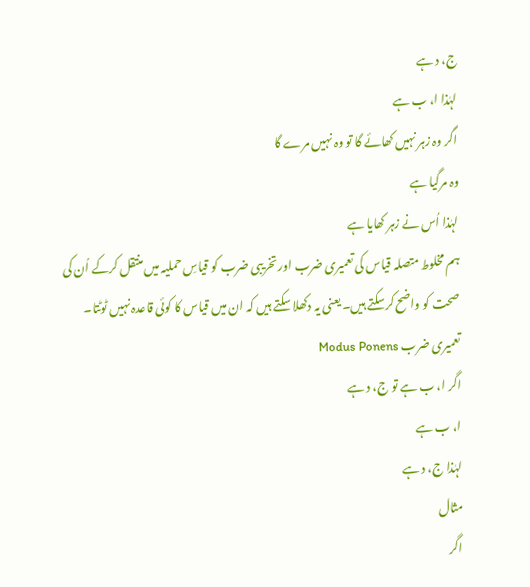ج، د ہے
لہٰذا ا، ب ہے
اگر وہ زہر نہیں کھائے گا تو وہ نہیں مرے گا
وہ مرگیا ہے
لہٰذا اُس نے زہر کھایا ہے
ہم مخلوط متصلہ قیاس کی تعمیری ضرب اور تخریبی ضرب کو قیاسِ حملیہ میں منتقل کرکے اُن کی صحت کو واضح کرسکتے ہیں۔ یعنی یہ دکھلا سکتے ہیں کہ ان میں قیاس کا کوئی قاعدہ نہیں ٹوٹتا۔
تعمیری ضرب Modus Ponens
اگر ا، ب ہے تو ج، د ہے
ا، ب ہے
لہٰذا ج، د ہے
مثال
اگر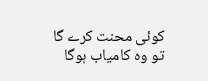کوئی محنت کرے گا تو وہ کامیاب ہوگا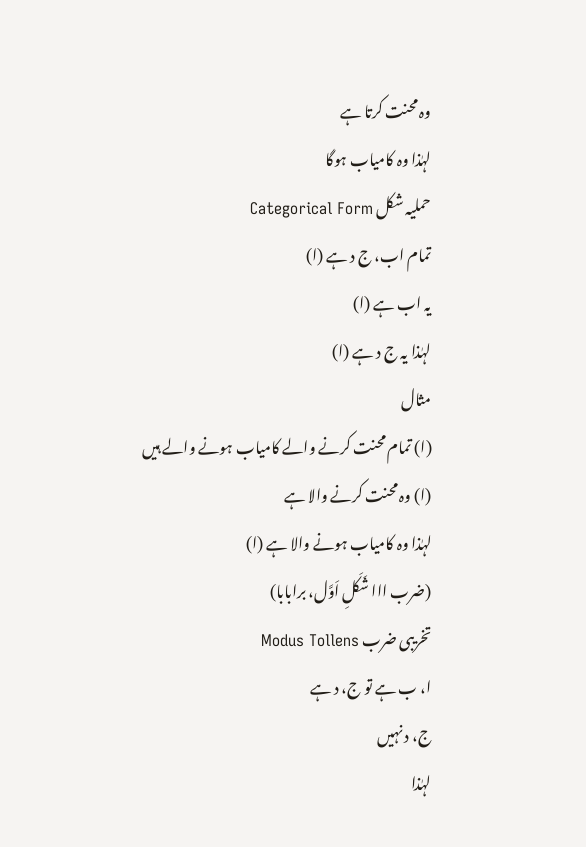وہ محنت کرتا ہے
لہٰذا وہ کامیاب ہوگا
حملیہ شکل Categorical Form
تمام اب، ج د ہے (ا)
یہ اب ہے (ا)
لہٰذا یہ ج د ہے (ا)
مثال
(ا) تمام محنت کرنے والے کامیاب ہونے والے ہیں
(ا) وہ محنت کرنے والا ہے
لہٰذا وہ کامیاب ہونے والا ہے (ا)
(ضرب ااا شَکَلِ اَوَّل، برابابا)
تخریبی ضرب Modus Tollens
ا، ب ہے تو ج، د ہے
ج، د نہیں
لہٰذا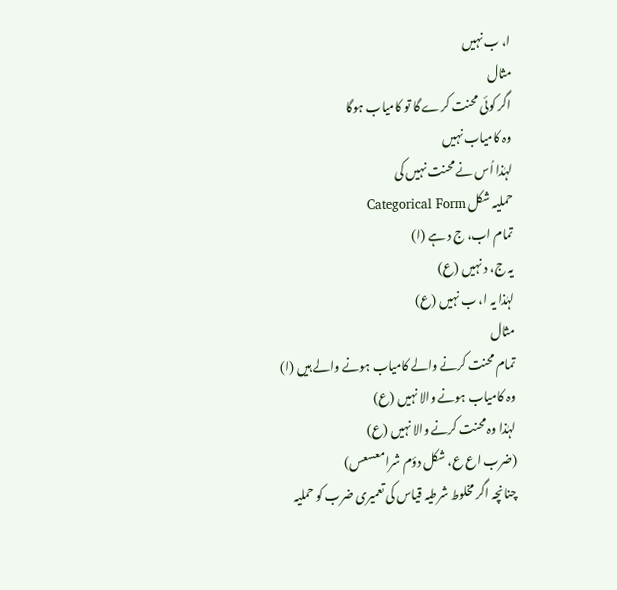ا، ب نہیں
مثال
اگر کوئی محنت کرے گا تو کامیاب ہوگا
وہ کامیاب نہیں
لہٰذا اُس نے محنت نہیں کی
حملیہ شکل Categorical Form
تمام اب، ج د ہے (ا)
یہ ج، د نہیں (ع)
لہٰذا یہ ا، ب نہیں (ع)
مثال
تمام محنت کرنے والے کامیاب ہونے والے ہیں (ا)
وہ کامیاب ہونے والا نہیں (ع)
لہٰذا وہ محنت کرنے والا نہیں (ع)
(ضرب اع ع، شکل دؤم شرامعسعس)
چنانچہ اگر مخلوط شرطیہ قیاس کی تعمیری ضرب کو حملیہ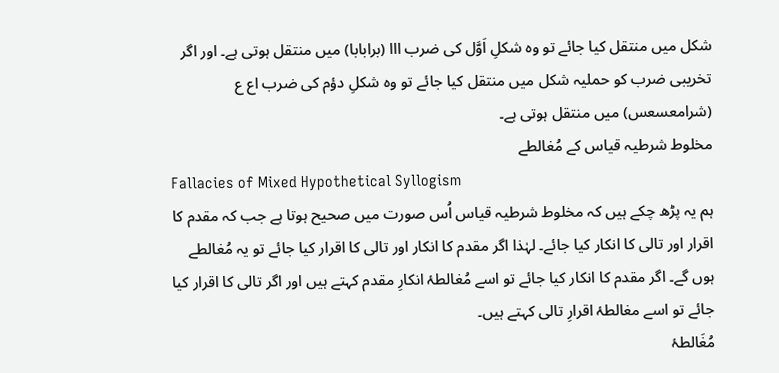شکل میں منتقل کیا جائے تو وہ شکلِ اَوَّل کی ضرب ااا (برابابا) میں منتقل ہوتی ہے۔ اور اگر تخریبی ضرب کو حملیہ شکل میں منتقل کیا جائے تو وہ شکلِ دؤم کی ضرب اع ع (شرامعسعس) میں منتقل ہوتی ہے۔
مخلوط شرطیہ قیاس کے مُغالطے
Fallacies of Mixed Hypothetical Syllogism
ہم یہ پڑھ چکے ہیں کہ مخلوط شرطیہ قیاس اُس صورت میں صحیح ہوتا ہے جب کہ مقدم کا اقرار اور تالی کا انکار کیا جائے۔ لہٰذا اگر مقدم کا انکار اور تالی کا اقرار کیا جائے تو یہ مُغالطے ہوں گے۔ اگر مقدم کا انکار کیا جائے تو اسے مُغالطۂ انکارِ مقدم کہتے ہیں اور اگر تالی کا اقرار کیا جائے تو اسے مغالطۂ اقرارِ تالی کہتے ہیں۔
مُغَالطۂ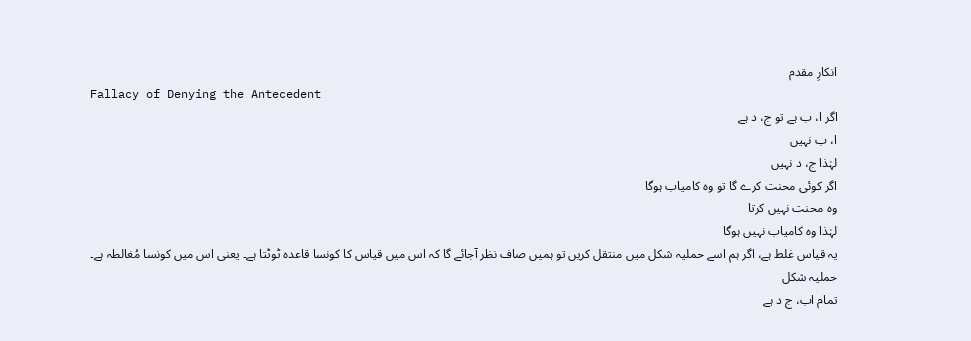انکارِ مقدم
Fallacy of Denying the Antecedent
اگر ا، ب ہے تو ج، د ہے
ا، ب نہیں
لہٰذا ج، د نہیں
اگر کوئی محنت کرے گا تو وہ کامیاب ہوگا
وہ محنت نہیں کرتا
لہٰذا وہ کامیاب نہیں ہوگا
یہ قیاس غلط ہے، اگر ہم اسے حملیہ شکل میں منتقل کریں تو ہمیں صاف نظر آجائے گا کہ اس میں قیاس کا کونسا قاعدہ ٹوٹتا ہے۔ یعنی اس میں کونسا مُغالطہ ہے۔
حملیہ شکل
تمام اب، ج د ہے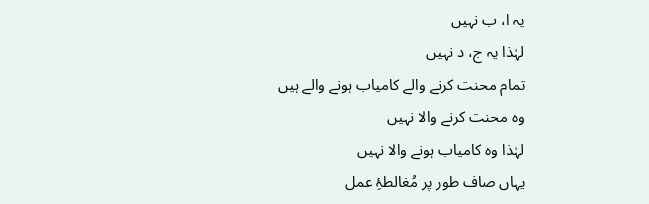یہ ا، ب نہیں
لہٰذا یہ ج، د نہیں
تمام محنت کرنے والے کامیاب ہونے والے ہیں
وہ محنت کرنے والا نہیں
لہٰذا وہ کامیاب ہونے والا نہیں
یہاں صاف طور پر مُغالطۂِ عمل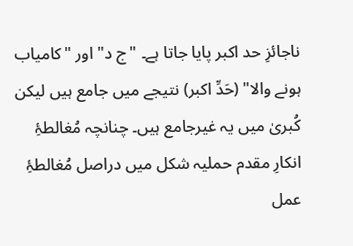ناجائزِ حد اکبر پایا جاتا ہے۔ "ج د" اور "کامیاب ہونے والا" (حَدِّ اکبر) نتیجے میں جامع ہیں لیکن کُبریٰ میں یہ غیرجامع ہیں۔ چنانچہ مُغالطۂِ انکارِ مقدم حملیہ شکل میں دراصل مُغالطۂِ عمل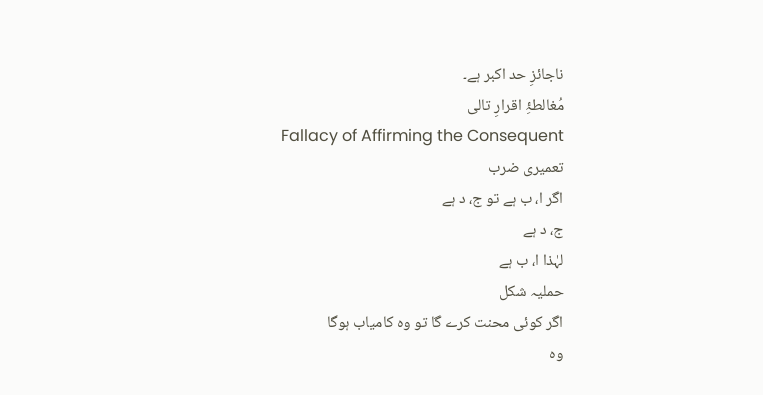ناجائزِ حد اکبر ہے۔
مُغالطۂِ اقرارِ تالی
Fallacy of Affirming the Consequent
تعمیری ضرب
اگر ا، ب ہے تو ج، د ہے
ج، د ہے
لہٰذا ا، ب ہے
حملیہ شکل
اگر کوئی محنت کرے گا تو وہ کامیاب ہوگا
وہ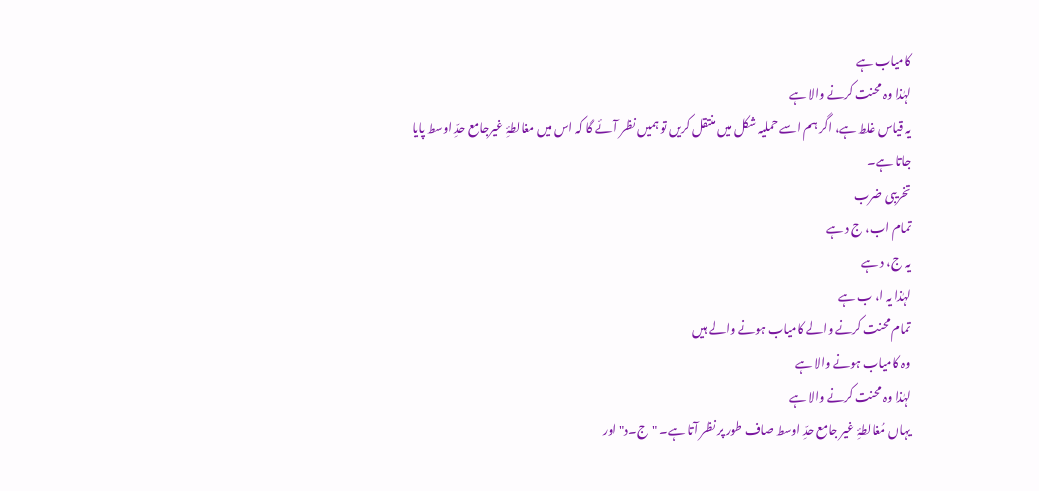کامیاب ہے
لہٰذا وہ محنت کرنے والا ہے
یہ قیاس غلط ہے، اگر ہم اسے حملیہ شکل میں منتقل کریں تو ہمیں نظر آئے گا کہ اس میں مغالطۂِ غیرجامع حدِّ اوسط پایا جاتا ہے۔
تخریبی ضرب
تمام اب، ج د ہے
یہ ج، د ہے
لہٰذا یہ ا، ب ہے
تمام محنت کرنے والے کامیاب ہونے والے ہیں
وہ کامیاب ہونے والا ہے
لہٰذا وہ محنت کرنے والا ہے
یہاں مُغالطۂِ غیر جامع حدِّ اوسط صاف طور پر نظر آتا ہے۔ "ج۔د" اور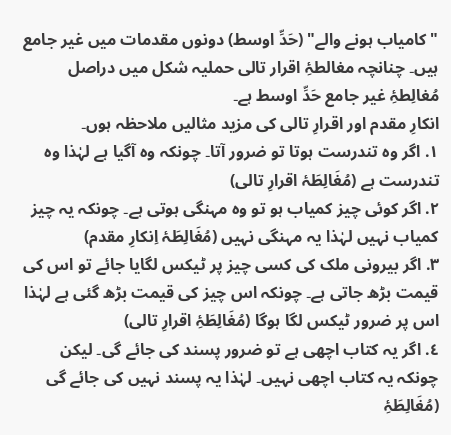"کامیاب ہونے والے" (حَدِّ اوسط) دونوں مقدمات میں غیر جامع ہیں۔ چنانچہ مغالطۂِ اقرار تالی حملیہ شکل میں دراصل مُغالِطۂِ غیر جامع حَدِّ اوسط ہے۔
انکارِ مقدم اور اقرارِ تالی کی مزید مثالیں ملاحظہ ہوں۔
١. اگر وہ تندرست ہوتا تو ضرور آتا۔ چونکہ وہ آگیا ہے لہٰذا وہ تندرست ہے (مُغَالِطَۂ اقرارِ تالی)
٢. اگر کوئی چیز کمیاب ہو تو وہ مہنگی ہوتی ہے۔ چونکہ یہ چیز کمیاب نہیں لہٰذا یہ مہنگی نہیں (مُغَالِطَۂ اِنکارِ مقدم)
٣. اگر بیرونی ملک کی کسی چیز پر ٹیکس لگایا جائے تو اس کی قیمت بڑھ جاتی ہے۔ چونکہ اس چیز کی قیمت بڑھ گئی ہے لہٰذا اس پر ضرور ٹیکس لگا ہوگا (مُغَالِطَۂِ اقرارِ تالی)
٤. اگر یہ کتاب اچھی ہے تو ضرور پسند کی جائے گی۔ لیکن چونکہ یہ کتاب اچھی نہیں۔ لہٰذا یہ پسند نہیں کی جائے گی (مُغَالِطَۂِ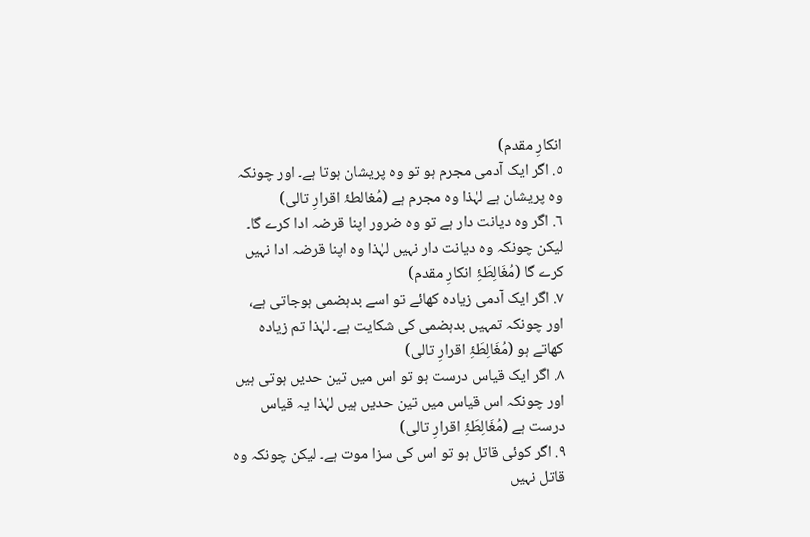انکارِ مقدم)
٥. اگر ایک آدمی مجرم ہو تو وہ پریشان ہوتا ہے۔ اور چونکہ وہ پریشان ہے لہٰذا وہ مجرم ہے (مُغالطۂ اقرارِ تالی)
٦. اگر وہ دیانت دار ہے تو وہ ضرور اپنا قرضہ ادا کرے گا۔ لیکن چونکہ وہ دیانت دار نہیں لہٰذا وہ اپنا قرضہ ادا نہیں کرے گا (مُغَالِطَۂِ انکارِ مقدم)
٧. اگر ایک آدمی زیادہ کھائے تو اسے بدہضمی ہوجاتی ہے، اور چونکہ تمہیں بدہضمی کی شکایت ہے۔ لہٰذا تم زیادہ کھاتے ہو (مُغَالِطَۂِ اقرارِ تالی)
٨. اگر ایک قیاس درست ہو تو اس میں تین حدیں ہوتی ہیں اور چونکہ اس قیاس میں تین حدیں ہیں لہٰذا یہ قیاس درست ہے (مُغَالِطَۂِ اقرارِ تالی)
٩. اگر کوئی قاتل ہو تو اس کی سزا موت ہے۔ لیکن چونکہ وہ قاتل نہیں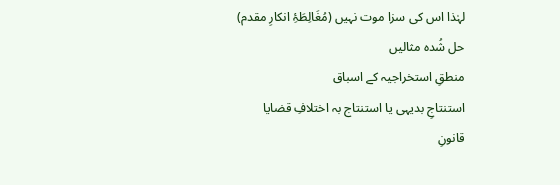لہٰذا اس کی سزا موت نہیں (مُغَالِطَۂِ انکارِ مقدم)
حل شُدہ مثالیں
منطقِ استخراجیہ کے اسباق
استنتاجِ بدیہی یا استنتاج بہ اختلافِ قضایا
قانونِ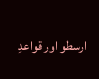ارسطو اور قواعدِ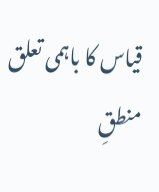قیاس کا باہمی تعلق
منطقِ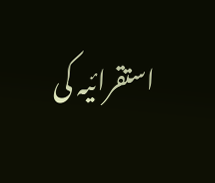استقرائیہ کی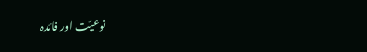نوعیّت اور فائدہ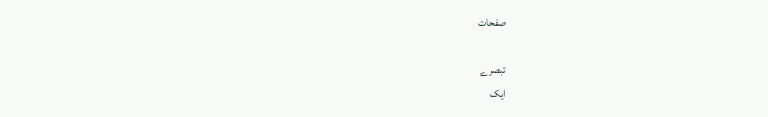صفحات

تبصرے
ایک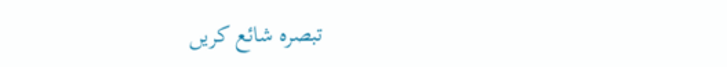تبصرہ شائع کریں